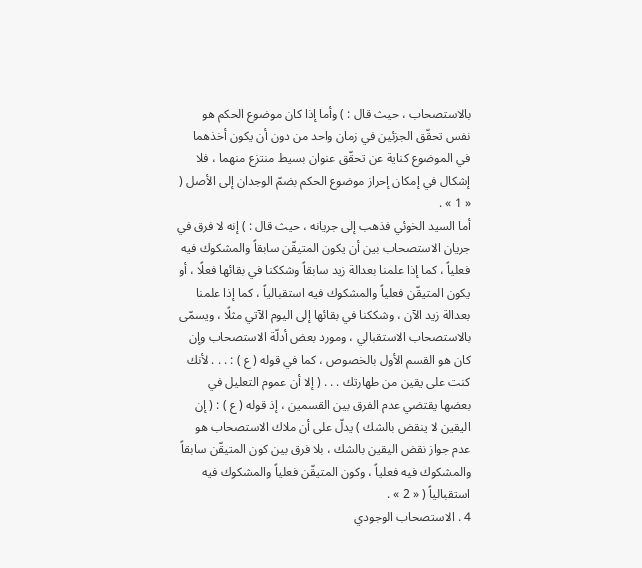بالاستصحاب ، حيث قال : ) وأما إذا كان موضوع الحكم هو نفس تحقّق الجزئين في زمان واحد من دون أن يكون أخذهما في الموضوع كناية عن تحقّق عنوان بسيط منتزع منهما ، فلا إشكال في إمكان إحراز موضوع الحكم بضمّ الوجدان إلى الأصل ( « 1 » .
أما السيد الخوئي فذهب إلى جريانه ، حيث قال : ) إنه لا فرق في جريان الاستصحاب بين أن يكون المتيقّن سابقاً والمشكوك فيه فعلياً ، كما إذا علمنا بعدالة زيد سابقاً وشككنا في بقائها فعلًا ، أو يكون المتيقّن فعلياً والمشكوك فيه استقبالياً ، كما إذا علمنا بعدالة زيد الآن ، وشككنا في بقائها إلى اليوم الآتي مثلًا ، ويسمّى بالاستصحاب الاستقبالي ، ومورد بعض أدلّة الاستصحاب وإن كان هو القسم الأول بالخصوص ، كما في قوله ( ع ) : . . . لأنك كنت على يقين من طهارتك . . . ( إلا أن عموم التعليل في بعضها يقتضي عدم الفرق بين القسمين ، إذ قوله ( ع ) : ( إن اليقين لا ينقض بالشك ) يدلّ على أن ملاك الاستصحاب هو عدم جواز نقض اليقين بالشك ، بلا فرق بين كون المتيقّن سابقاً والمشكوك فيه فعلياً ، وكون المتيقّن فعلياً والمشكوك فيه استقبالياً ( « 2 » .
4 . الاستصحاب الوجودي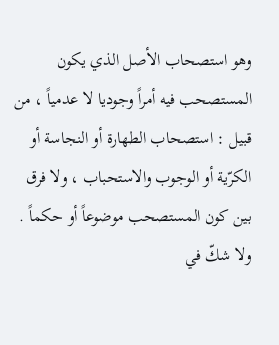وهو استصحاب الأصل الذي يكون المستصحب فيه أمراً وجوديا لا عدمياً ، من قبيل : استصحاب الطهارة أو النجاسة أو الكرّية أو الوجوب والاستحباب ، ولا فرق بين كون المستصحب موضوعاً أو حكماً .
ولا شكّ في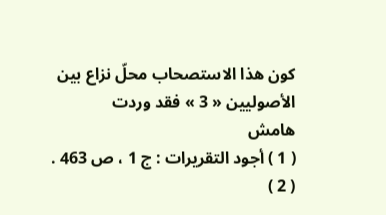كون هذا الاستصحاب محلّ نزاع بين الأصوليين « 3 » فقد وردت
هامش
( 1 ) أجود التقريرات : ج 1 ، ص 463 .
( 2 )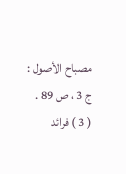مصباح الأصول : ج 3 ، ص 89 .
( 3 ) فرائد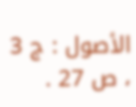الأصول : ج 3 ، ص 27 .